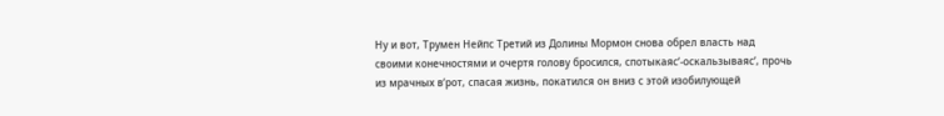Ну и вот, Трумен Нейпс Третий из Долины Мормон снова обрел власть над своими конечностями и очертя голову бросился, спотыкаяс’-оскальзываяс’, прочь из мрачных в’рот, спасая жизнь, покатился он вниз с этой изобилующей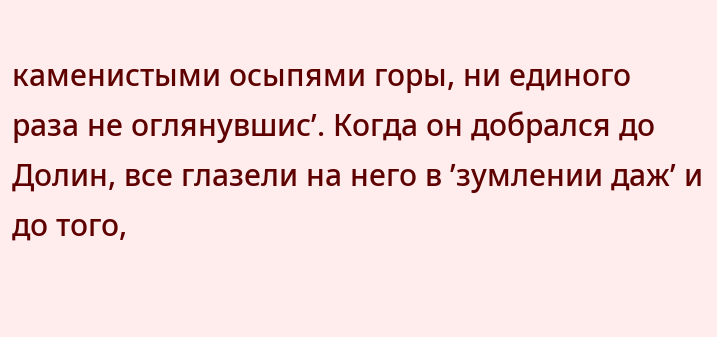каменистыми осыпями горы, ни единого раза не оглянувшис’. Когда он добрался до Долин, все глазели на него в ’зумлении даж’ и до того,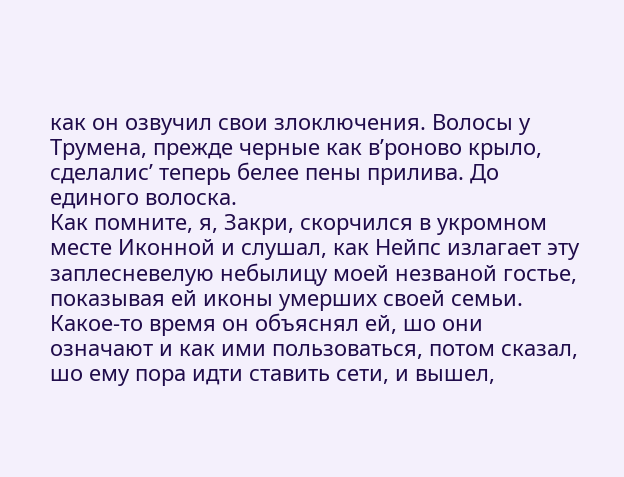как он озвучил свои злоключения. Волосы у Трумена, прежде черные как в’роново крыло, сделалис’ теперь белее пены прилива. До единого волоска.
Как помните, я, Закри, скорчился в укромном месте Иконной и слушал, как Нейпс излагает эту заплесневелую небылицу моей незваной гостье, показывая ей иконы умерших своей семьи. Какое-то время он объяснял ей, шо они означают и как ими пользоваться, потом сказал, шо ему пора идти ставить сети, и вышел,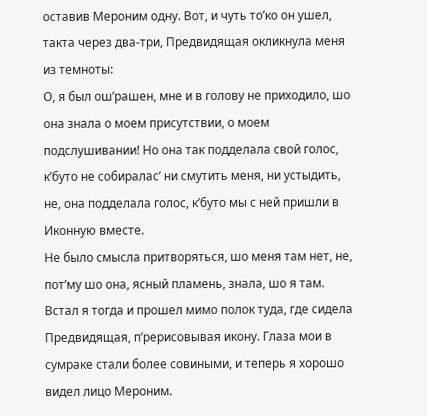оставив Мероним одну. Вот, и чуть то’ко он ушел, такта через два-три, Предвидящая окликнула меня из темноты:
О, я был ош’рашен, мне и в голову не приходило, шо она знала о моем присутствии, о моем подслушивании! Но она так подделала свой голос, к’буто не собиралас’ ни смутить меня, ни устыдить, не, она подделала голос, к’буто мы с ней пришли в Иконную вместе.
Не было смысла притворяться, шо меня там нет, не, пот’му шо она, ясный пламень, знала, шо я там. Встал я тогда и прошел мимо полок туда, где сидела Предвидящая, п’рерисовывая икону. Глаза мои в сумраке стали более совиными, и теперь я хорошо видел лицо Мероним.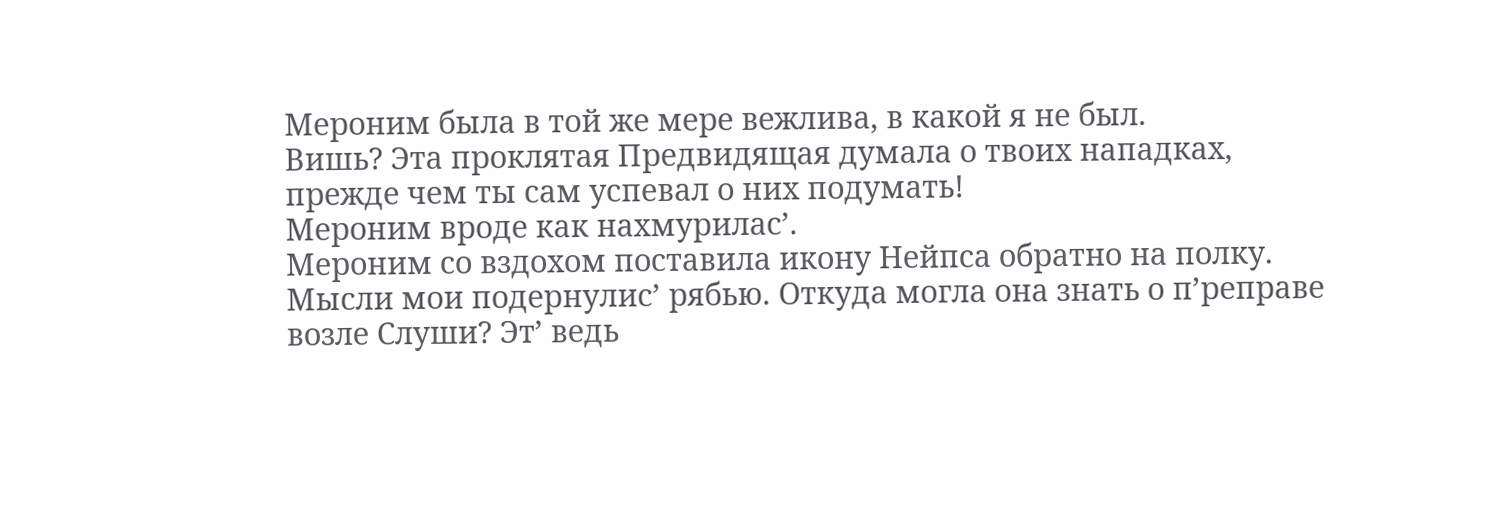Мероним была в той же мере вежлива, в какой я не был.
Вишь? Эта проклятая Предвидящая думала о твоих нападках, прежде чем ты сам успевал о них подумать!
Мероним вроде как нахмурилас’.
Мероним со вздохом поставила икону Нейпса обратно на полку.
Мысли мои подернулис’ рябью. Откуда могла она знать о п’реправе возле Слуши? Эт’ ведь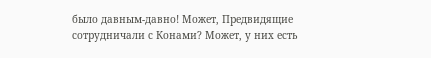было давным-давно! Может, Предвидящие сотрудничали с Конами? Может, у них есть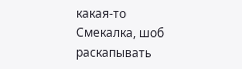какая-то Смекалка, шоб раскапывать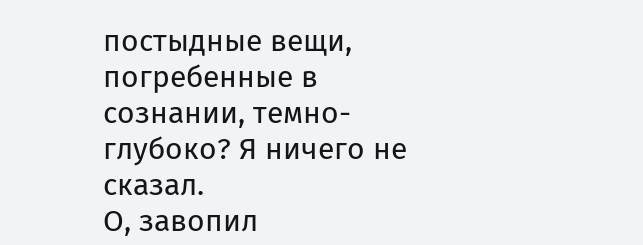постыдные вещи, погребенные в сознании, темно-глубоко? Я ничего не сказал.
О, завопил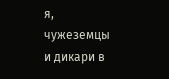я, чужеземцы и дикари в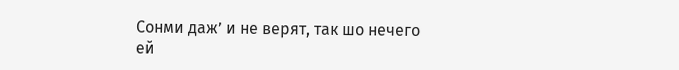Сонми даж’ и не верят, так шо нечего ей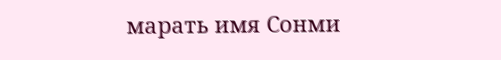марать имя Сонми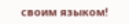своим языком!